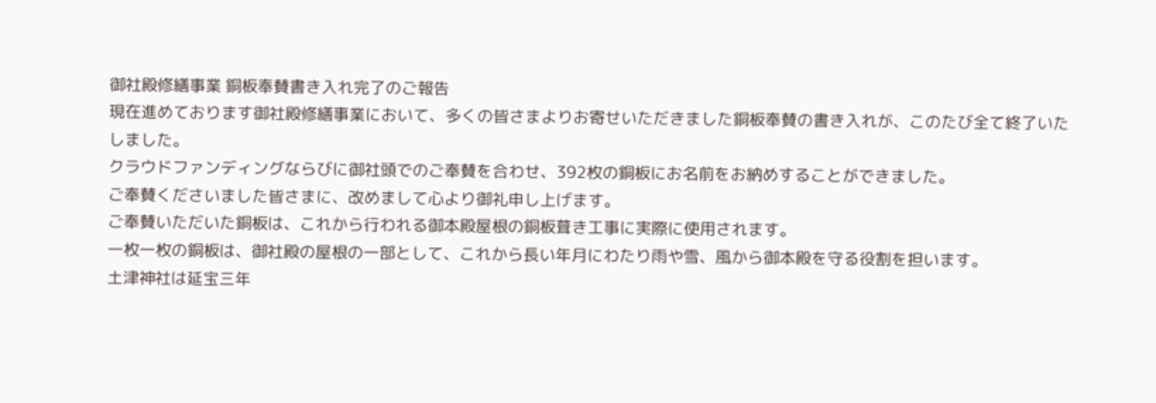御社殿修繕事業 銅板奉賛書き入れ完了のご報告
現在進めております御社殿修繕事業において、多くの皆さまよりお寄せいただきました銅板奉賛の書き入れが、このたび全て終了いたしました。
クラウドファンディングならびに御社頭でのご奉賛を合わせ、392枚の銅板にお名前をお納めすることができました。
ご奉賛くださいました皆さまに、改めまして心より御礼申し上げます。
ご奉賛いただいた銅板は、これから行われる御本殿屋根の銅板葺き工事に実際に使用されます。
一枚一枚の銅板は、御社殿の屋根の一部として、これから長い年月にわたり雨や雪、風から御本殿を守る役割を担います。
土津神社は延宝三年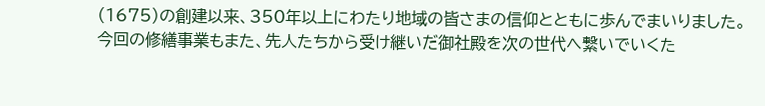(1675)の創建以来、350年以上にわたり地域の皆さまの信仰とともに歩んでまいりました。
今回の修繕事業もまた、先人たちから受け継いだ御社殿を次の世代へ繋いでいくた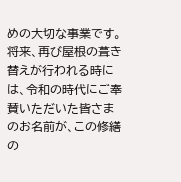めの大切な事業です。
将来、再び屋根の葺き替えが行われる時には、令和の時代にご奉賛いただいた皆さまのお名前が、この修繕の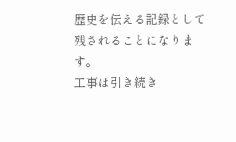歴史を伝える記録として残されることになります。
工事は引き続き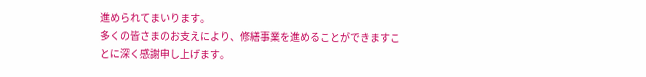進められてまいります。
多くの皆さまのお支えにより、修繕事業を進めることができますことに深く感謝申し上げます。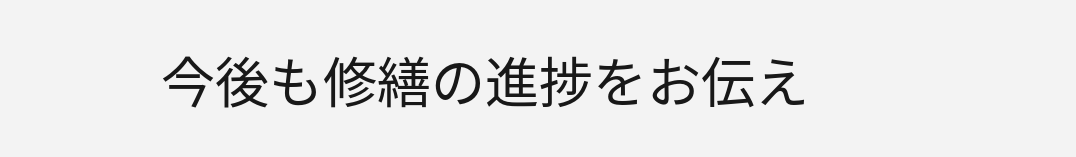今後も修繕の進捗をお伝え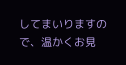してまいりますので、温かくお見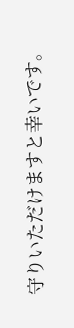守りいただけますと幸いです。